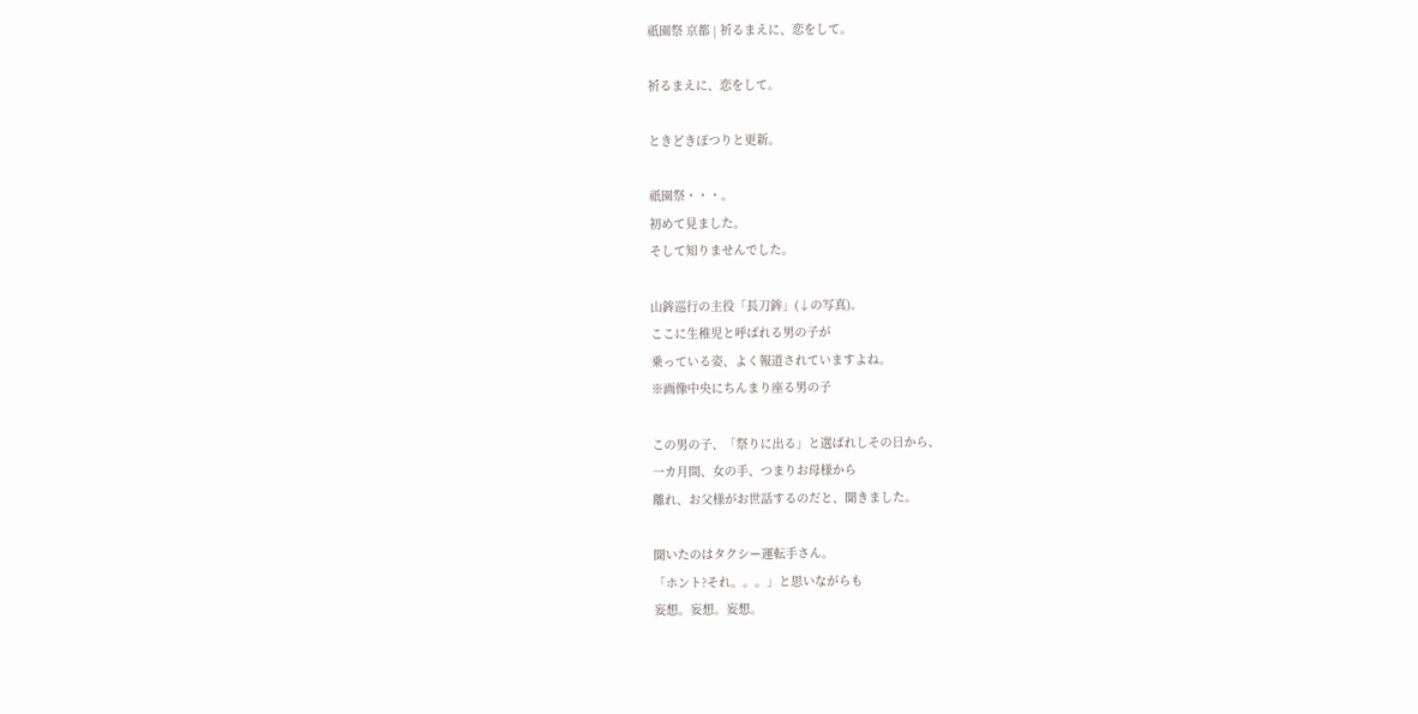祇園祭 京都 | 祈るまえに、恋をして。

祈るまえに、恋をして。

ときどきぽつりと更新。

祇園祭・・・。
初めて見ました。
そして知りませんでした。

山鉾巡行の主役「長刀鉾」(↓の写真)。
ここに生稚児と呼ばれる男の子が
乗っている姿、よく報道されていますよね。
※画像中央にちんまり座る男の子

この男の子、「祭りに出る」と選ばれしその日から、
一カ月間、女の手、つまりお母様から
離れ、お父様がお世話するのだと、聞きました。

聞いたのはタクシー運転手さん。
「ホント?それ。。。」と思いながらも
妄想。妄想。妄想。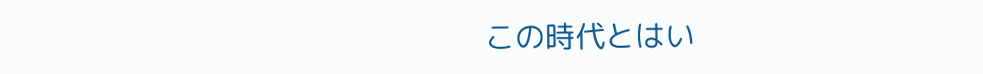この時代とはい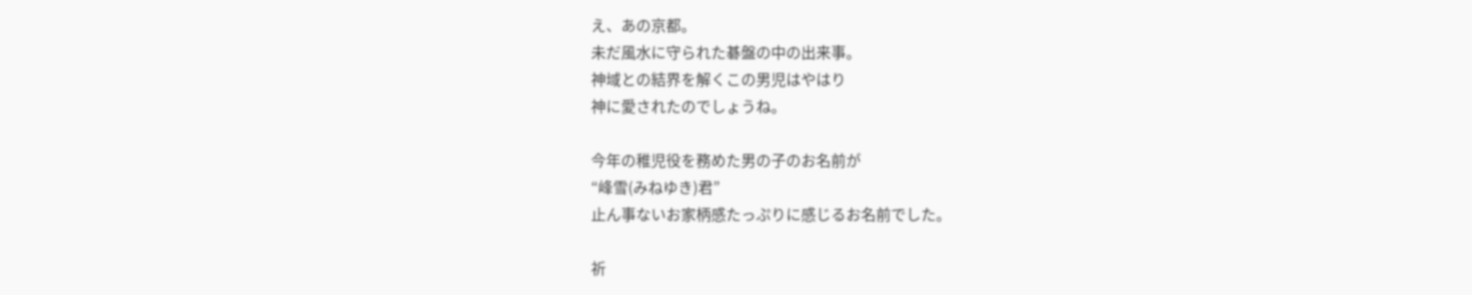え、あの京都。
未だ風水に守られた碁盤の中の出来事。
神域との結界を解くこの男児はやはり
神に愛されたのでしょうね。

今年の稚児役を務めた男の子のお名前が
“峰雪(みねゆき)君”
止ん事ないお家柄感たっぷりに感じるお名前でした。

祈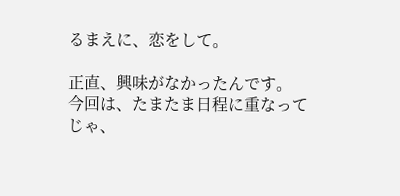るまえに、恋をして。

正直、興味がなかったんです。
今回は、たまたま日程に重なって
じゃ、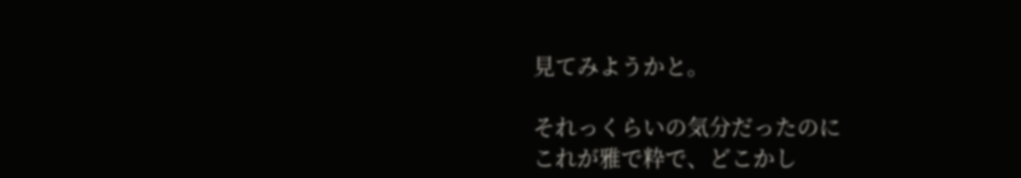見てみようかと。

それっくらいの気分だったのに
これが雅で粋で、どこかし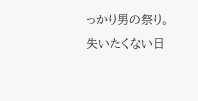っかり男の祭り。
失いたくない日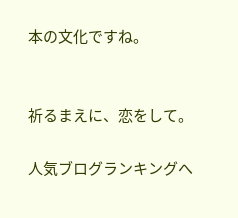本の文化ですね。


祈るまえに、恋をして。

人気ブログランキングへ